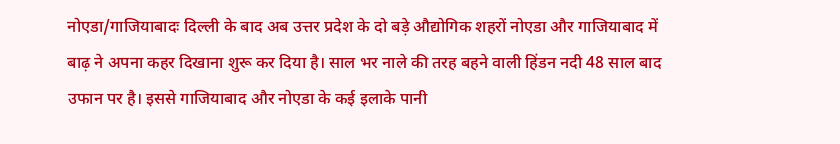नोएडा/गाजियाबादः दिल्ली के बाद अब उत्तर प्रदेश के दो बड़े औद्योगिक शहरों नोएडा और गाजियाबाद में बाढ़ ने अपना कहर दिखाना शुरू कर दिया है। साल भर नाले की तरह बहने वाली हिंडन नदी 48 साल बाद उफान पर है। इससे गाजियाबाद और नोएडा के कई इलाके पानी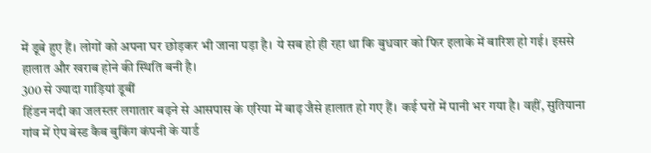में डूबे हुए हैं। लोगों को अपना घर छोड़कर भी जाना पड़ा है। ये सब हो ही रहा था कि बुधवार को फिर इलाके में बारिश हो गई। इससे हालात और खराब होने की स्थिति बनी है।
300 से ज्यादा गाड़ियां डूबीं
हिंडन नदी का जलस्तर लगातार बढ़ने से आसपास के एरिया में बाढ़ जैसे हालात हो गए हैं। कई घरों में पानी भर गया है। वहीं, सुतियाना गांव में ऐप बेस्ड कैब बुकिंग कंपनी के यार्ड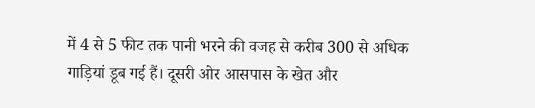में 4 से 5 फीट तक पानी भरने की वजह से करीब 300 से अधिक गाड़ियां डूब गई हैं। दूसरी ओर आसपास के खेत और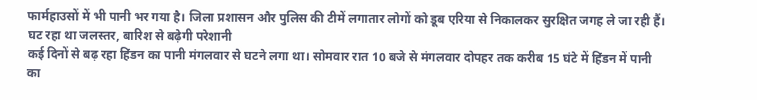फार्महाउसों में भी पानी भर गया है। जिला प्रशासन और पुलिस की टीमें लगातार लोगों को डूब एरिया से निकालकर सुरक्षित जगह ले जा रही हैं।
घट रहा था जलस्तर, बारिश से बढ़ेगी परेशानी
कई दिनों से बढ़ रहा हिंडन का पानी मंगलवार से घटने लगा था। सोमवार रात 10 बजे से मंगलवार दोपहर तक करीब 15 घंटे में हिंडन में पानी का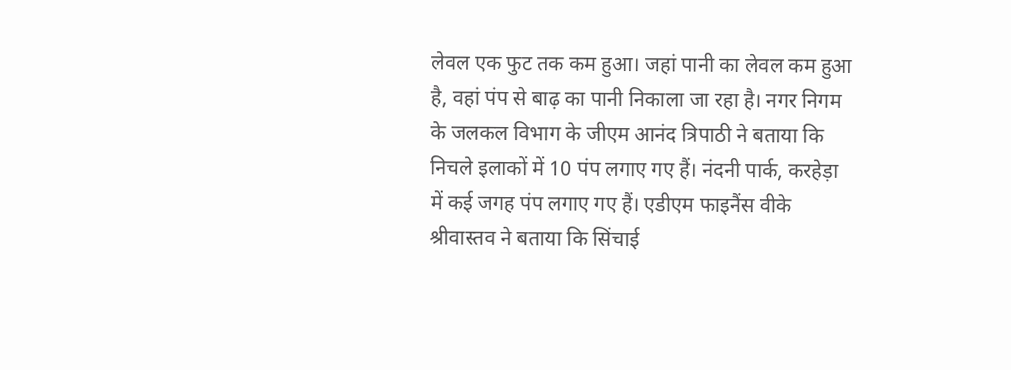लेवल एक फुट तक कम हुआ। जहां पानी का लेवल कम हुआ है, वहां पंप से बाढ़ का पानी निकाला जा रहा है। नगर निगम के जलकल विभाग के जीएम आनंद त्रिपाठी ने बताया कि निचले इलाकों में 10 पंप लगाए गए हैं। नंदनी पार्क, करहेड़ा में कई जगह पंप लगाए गए हैं। एडीएम फाइनैंस वीके श्रीवास्तव ने बताया कि सिंचाई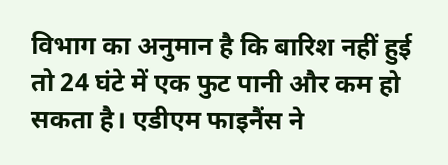विभाग का अनुमान है कि बारिश नहीं हुई तो 24 घंटे में एक फुट पानी और कम हो सकता है। एडीएम फाइनैंस ने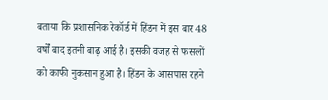बताया कि प्रशासनिक रेकॉर्ड में हिंडन में इस बार 48 वर्षों बाद इतनी बाढ़ आई है। इसकी वजह से फसलों को काफी नुकसान हुआ है। हिंडन के आसपास रहने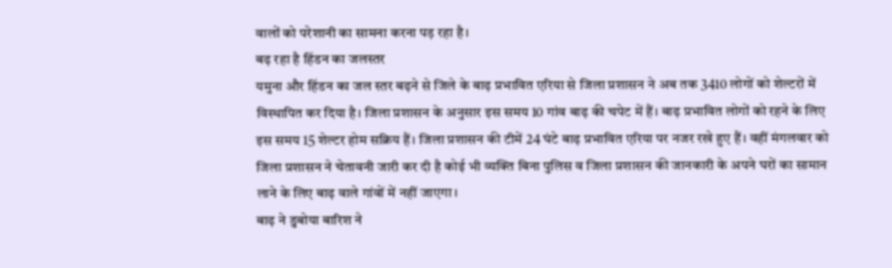वालों को परेशानी का सामना करना पड़ रहा है।
बढ़ रहा है हिंडन का जलस्तर
यमुना और हिंडन का जल स्तर बढ़ने से जिले के बाढ़ प्रभावित एरिया से जिला प्रशासन ने अब तक 3410 लोगों को शेल्टरों में विस्थापित कर दिया है। जिला प्रशासन के अनुसार इस समय 10 गांव बाढ़ की चपेट में हैं। बाढ़ प्रभावित लोगों को रहने के लिए इस समय 15 शेल्टर होम सक्रिय हैं। जिला प्रशासन की टीमें 24 घंटे बाढ़ प्रभावित एरिया पर नजर रखे हुए हैं। वहीं मंगलवार को जिला प्रशासन ने चेतावनी जारी कर दी है कोई भी व्यक्ति बिना पुलिस व जिला प्रशासन की जानकारी के अपने घरों का सामान लाने के लिए बाढ़ वाले गांवों में नहीं जाएगा।
बाढ़ ने डुबोया बारिश ने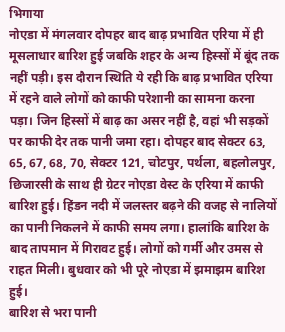भिगाया
नोएडा में मंगलवार दोपहर बाद बाढ़ प्रभावित एरिया में ही मूसलाधार बारिश हुई जबकि शहर के अन्य हिस्सों में बूंद तक नहीं पड़ी। इस दौरान स्थिति ये रही कि बाढ़ प्रभावित एरिया में रहने वाले लोगों को काफी परेशानी का सामना करना पड़ा। जिन हिस्सों में बाढ़ का असर नहीं है, वहां भी सड़कों पर काफी देर तक पानी जमा रहा। दोपहर बाद सेक्टर 63, 65, 67, 68, 70, सेक्टर 121, चोटपुर, पर्थला, बहलोलपुर, छिजारसी के साथ ही ग्रेटर नोएडा वेस्ट के एरिया में काफी बारिश हुई। हिंडन नदी में जलस्तर बढ़ने की वजह से नालियों का पानी निकलने में काफी समय लगा। हालांकि बारिश के बाद तापमान में गिरावट हुई। लोगों को गर्मी और उमस से राहत मिली। बुधवार को भी पूरे नोएडा में झमाझम बारिश हुई।
बारिश से भरा पानी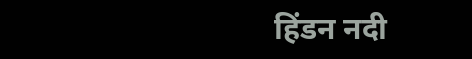हिंडन नदी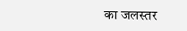का जलस्तर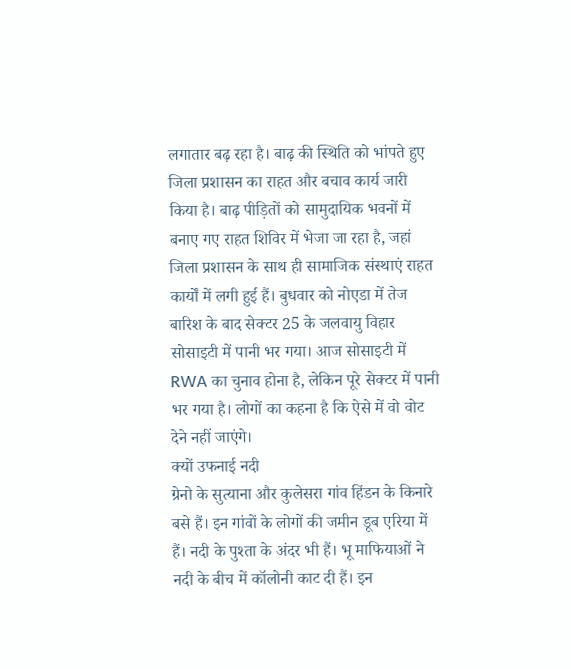लगातार बढ़ रहा है। बाढ़ की स्थिति को भांपते हुए जिला प्रशासन का राहत और बचाव कार्य जारी किया है। बाढ़ पीड़ितों को सामुदायिक भवनों में बनाए गए राहत शिविर में भेजा जा रहा है, जहां जिला प्रशासन के साथ ही सामाजिक संस्थाएं राहत कार्यों में लगी हुई हैं। बुधवार को नोएडा में तेज बारिश के बाद सेक्टर 25 के जलवायु विहार सोसाइटी में पानी भर गया। आज सोसाइटी में RWA का चुनाव होना है, लेकिन पूरे सेक्टर में पानी भर गया है। लोगों का कहना है कि ऐसे में वो वोट देने नहीं जाएंगे।
क्यों उफनाई नदी
ग्रेनो के सुत्याना और कुलेसरा गांव हिंडन के किनारे बसे हैं। इन गांवों के लोगों की जमीन डूब एरिया में हैं। नदी के पुश्ता के अंदर भी हैं। भू माफियाओं ने नदी के बीच में कॉलोनी काट दी हैं। इन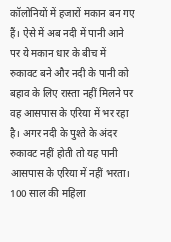कॉलोनियों में हजारों मकान बन गए हैं। ऐसे में अब नदी में पानी आने पर ये मकान धार के बीच में रुकावट बने और नदी के पानी को बहाव के लिए रास्ता नहीं मिलने पर वह आसपास के एरिया में भर रहा है। अगर नदी के पुश्ते के अंदर रुकावट नहीं होती तो यह पानी आसपास के एरिया में नहीं भरता।
100 साल की महिला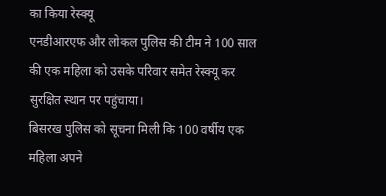का किया रेस्क्यू
एनडीआरएफ और लोकल पुलिस की टीम ने 100 साल की एक महिला को उसके परिवार समेत रेस्क्यू कर सुरक्षित स्थान पर पहुंचाया।
बिसरख पुलिस को सूचना मिली कि 100 वर्षीय एक महिला अपने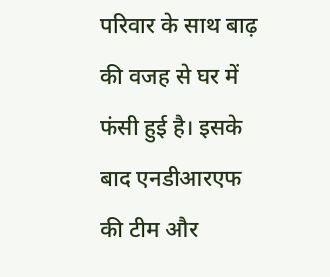परिवार के साथ बाढ़ की वजह से घर में फंसी हुई है। इसके बाद एनडीआरएफ की टीम और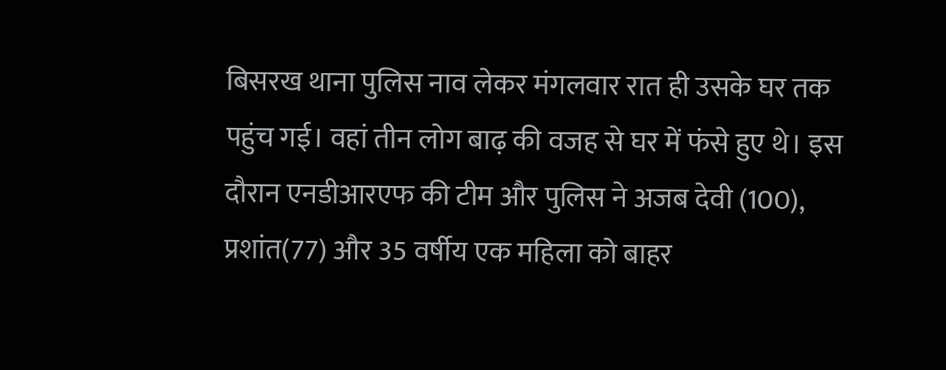बिसरख थाना पुलिस नाव लेकर मंगलवार रात ही उसके घर तक पहुंच गई। वहां तीन लोग बाढ़ की वजह से घर में फंसे हुए थे। इस दौरान एनडीआरएफ की टीम और पुलिस ने अजब देवी (100), प्रशांत(77) और 35 वर्षीय एक महिला को बाहर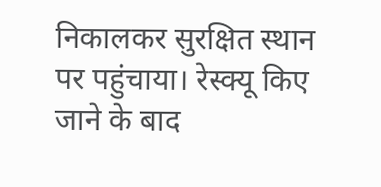निकालकर सुरक्षित स्थान पर पहुंचाया। रेस्क्यू किए जाने के बाद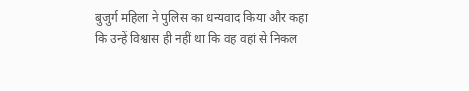बुजुर्ग महिला ने पुलिस का धन्यवाद किया और कहा कि उन्हें विश्वास ही नहीं था कि वह वहां से निकल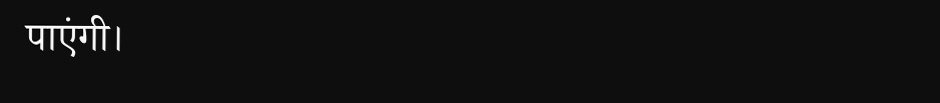पाएंगी।